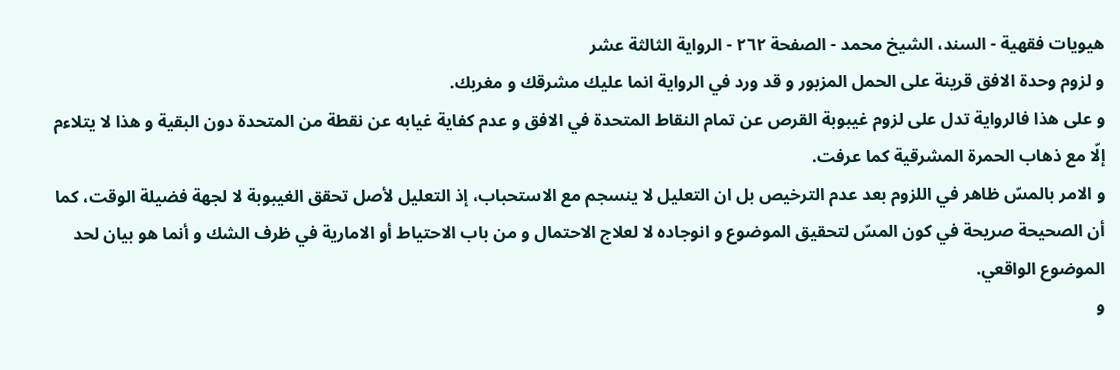هيويات فقهية - السند، الشيخ محمد - الصفحة ٢٦٢ - الرواية الثالثة عشر
و لزوم وحدة الافق قرينة على الحمل المزبور و قد ورد في الرواية انما عليك مشرقك و مغربك.
و على هذا فالرواية تدل على لزوم غيبوبة القرص عن تمام النقاط المتحدة في الافق و عدم كفاية غيابه عن نقطة من المتحدة دون البقية و هذا لا يتلاءم إلّا مع ذهاب الحمرة المشرقية كما عرفت.
و الامر بالمسّ ظاهر في اللزوم بعد عدم الترخيص بل ان التعليل لا ينسجم مع الاستحباب، إذ التعليل لأصل تحقق الغيبوبة لا لجهة فضيلة الوقت، كما أن الصحيحة صريحة في كون المسّ لتحقيق الموضوع و انوجاده لا لعلاج الاحتمال و من باب الاحتياط أو الامارية في ظرف الشك و أنما هو بيان لحد الموضوع الواقعي.
و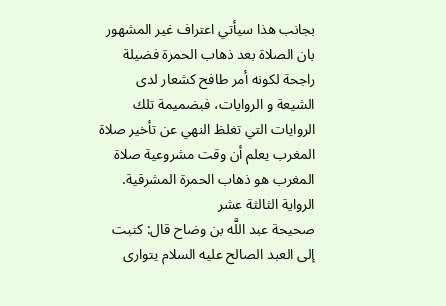بجانب هذا سيأتي اعتراف غير المشهور بان الصلاة بعد ذهاب الحمرة فضيلة راجحة لكونه أمر طافح كشعار لدى الشيعة و الروايات، فبضميمة تلك الروايات التي تغلظ النهي عن تأخير صلاة المغرب يعلم أن وقت مشروعية صلاة المغرب هو ذهاب الحمرة المشرقية.
الرواية الثالثة عشر
صحيحة عبد اللَّه بن وضاح قال: كتبت إلى العبد الصالح عليه السلام يتوارى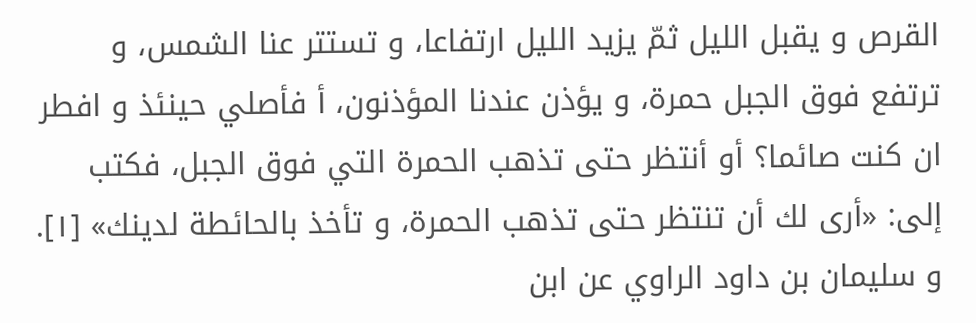القرص و يقبل الليل ثمّ يزيد الليل ارتفاعا، و تستتر عنا الشمس، و ترتفع فوق الجبل حمرة، و يؤذن عندنا المؤذنون، أ فأصلي حينئذ و افطر ان كنت صائما؟ أو أنتظر حتى تذهب الحمرة التي فوق الجبل، فكتب إلى: «أرى لك أن تنتظر حتى تذهب الحمرة، و تأخذ بالحائطة لدينك» [١].
و سليمان بن داود الراوي عن ابن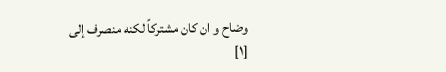وضاح و ان كان مشتركاً لكنه منصرف إلى
[١]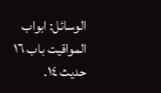الوسائل: ابواب المواقيت باب ١٦ حديث ١٤.